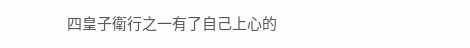四皇子衛行之一有了自己上心的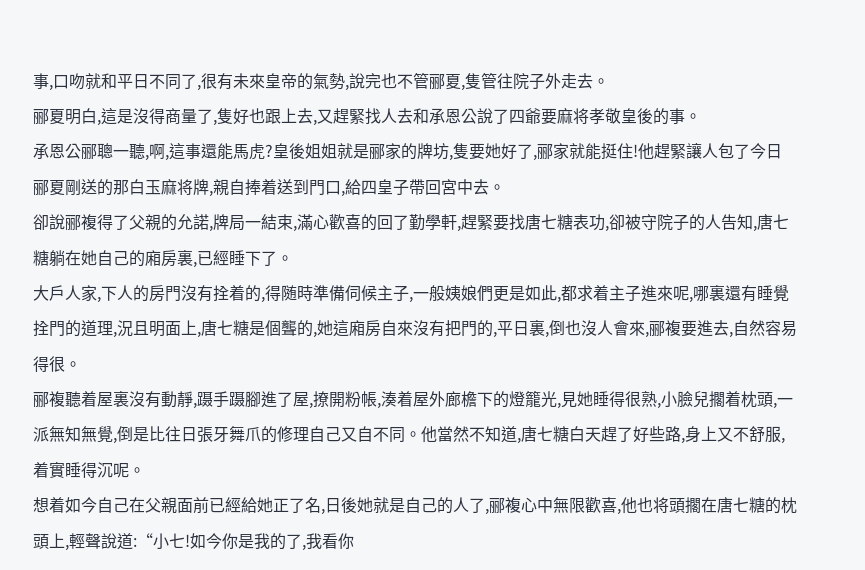事,口吻就和平日不同了,很有未來皇帝的氣勢,說完也不管郦夏,隻管往院子外走去。
郦夏明白,這是沒得商量了,隻好也跟上去,又趕緊找人去和承恩公說了四爺要麻将孝敬皇後的事。
承恩公郦聰一聽,啊,這事還能馬虎?皇後姐姐就是郦家的牌坊,隻要她好了,郦家就能挺住!他趕緊讓人包了今日郦夏剛送的那白玉麻将牌,親自捧着送到門口,給四皇子帶回宮中去。
卻說郦複得了父親的允諾,牌局一結束,滿心歡喜的回了勤學軒,趕緊要找唐七糖表功,卻被守院子的人告知,唐七糖躺在她自己的廂房裏,已經睡下了。
大戶人家,下人的房門沒有拴着的,得随時準備伺候主子,一般姨娘們更是如此,都求着主子進來呢,哪裏還有睡覺拴門的道理,況且明面上,唐七糖是個聾的,她這廂房自來沒有把門的,平日裏,倒也沒人會來,郦複要進去,自然容易得很。
郦複聽着屋裏沒有動靜,蹑手蹑腳進了屋,撩開粉帳,湊着屋外廊檐下的燈籠光,見她睡得很熟,小臉兒擱着枕頭,一派無知無覺,倒是比往日張牙舞爪的修理自己又自不同。他當然不知道,唐七糖白天趕了好些路,身上又不舒服,着實睡得沉呢。
想着如今自己在父親面前已經給她正了名,日後她就是自己的人了,郦複心中無限歡喜,他也将頭擱在唐七糖的枕頭上,輕聲說道:“小七!如今你是我的了,我看你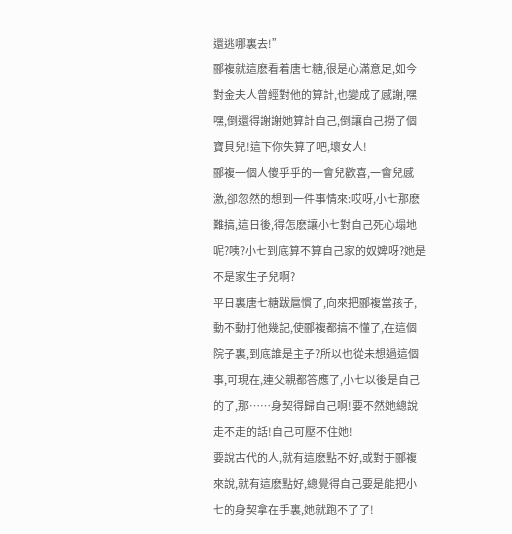還逃哪裏去!”
郦複就這麽看着唐七糖,很是心滿意足,如今對金夫人曾經對他的算計,也變成了感謝,嘿嘿,倒還得謝謝她算計自己,倒讓自己撈了個寶貝兒!這下你失算了吧,壞女人!
郦複一個人傻乎乎的一會兒歡喜,一會兒感激,卻忽然的想到一件事情來:哎呀,小七那麽難搞,這日後,得怎麽讓小七對自己死心塌地呢?咦?小七到底算不算自己家的奴婢呀?她是不是家生子兒啊?
平日裏唐七糖跋扈慣了,向來把郦複當孩子,動不動打他幾記,使郦複都搞不懂了,在這個院子裏,到底誰是主子?所以也從未想過這個事,可現在,連父親都答應了,小七以後是自己的了,那……身契得歸自己啊!要不然她總說走不走的話!自己可壓不住她!
要說古代的人,就有這麽點不好,或對于郦複來說,就有這麽點好,總覺得自己要是能把小七的身契拿在手裏,她就跑不了了!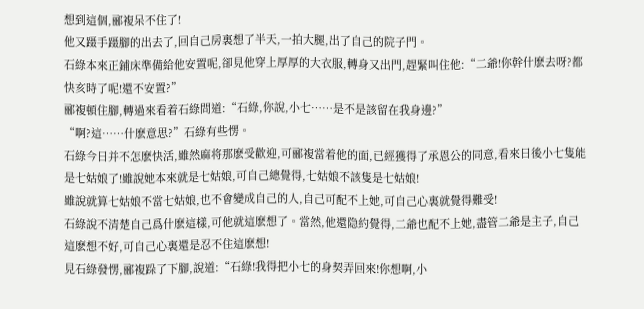想到這個,郦複呆不住了!
他又蹑手蹑腳的出去了,回自己房裏想了半天,一拍大腿,出了自己的院子門。
石綠本來正鋪床準備給他安置呢,卻見他穿上厚厚的大衣服,轉身又出門,趕緊叫住他:“二爺!你幹什麽去呀?都快亥時了呢!還不安置?”
郦複頓住腳,轉過來看着石綠問道:“石綠,你說,小七……是不是該留在我身邊?”
“啊?這……什麽意思?”石綠有些愣。
石綠今日并不怎麽快活,雖然麻将那麽受歡迎,可郦複當着他的面,已經獲得了承恩公的同意,看來日後小七隻能是七姑娘了!雖說她本來就是七姑娘,可自己總覺得,七姑娘不該隻是七姑娘!
雖說就算七姑娘不當七姑娘,也不會變成自己的人,自己可配不上她,可自己心裏就覺得難受!
石綠說不清楚自己爲什麽這樣,可他就這麽想了。當然,他還隐約覺得,二爺也配不上她,盡管二爺是主子,自己這麽想不好,可自己心裏還是忍不住這麽想!
見石綠發愣,郦複跺了下腳,說道:“石綠!我得把小七的身契弄回來!你想啊,小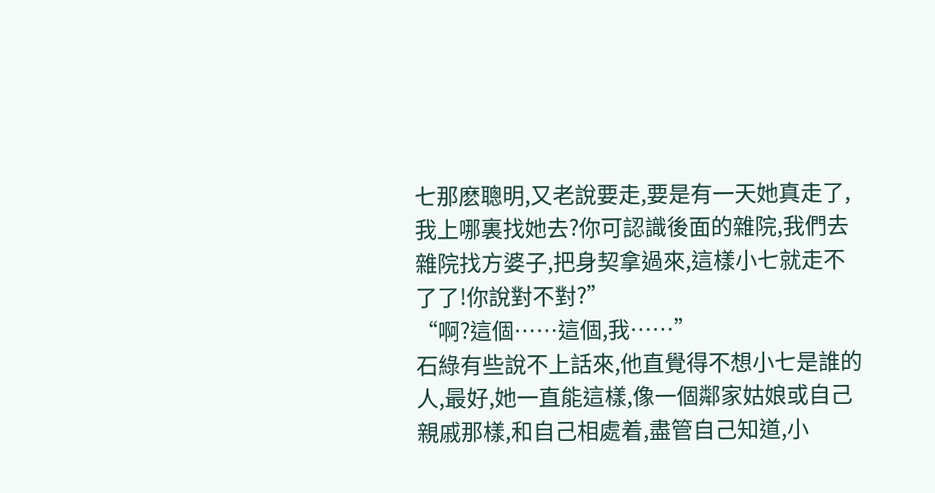七那麽聰明,又老說要走,要是有一天她真走了,我上哪裏找她去?你可認識後面的雜院,我們去雜院找方婆子,把身契拿過來,這樣小七就走不了了!你說對不對?”
“啊?這個……這個,我……”
石綠有些說不上話來,他直覺得不想小七是誰的人,最好,她一直能這樣,像一個鄰家姑娘或自己親戚那樣,和自己相處着,盡管自己知道,小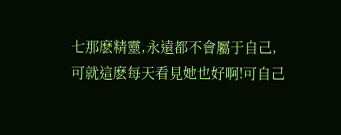七那麽精靈,永遠都不會屬于自己,可就這麽每天看見她也好啊!可自己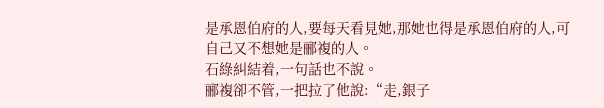是承恩伯府的人,要每天看見她,那她也得是承恩伯府的人,可自己又不想她是郦複的人。
石綠糾結着,一句話也不說。
郦複卻不管,一把拉了他說:“走,銀子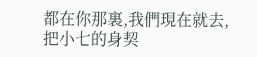都在你那裏,我們現在就去,把小七的身契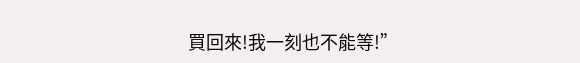買回來!我一刻也不能等!”